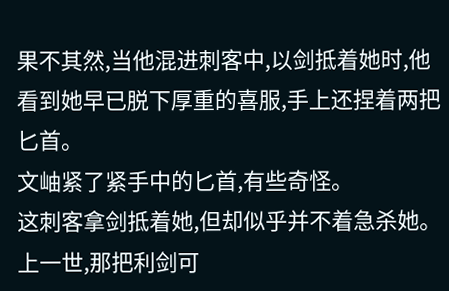果不其然,当他混进刺客中,以剑抵着她时,他看到她早已脱下厚重的喜服,手上还捏着两把匕首。
文岫紧了紧手中的匕首,有些奇怪。
这刺客拿剑抵着她,但却似乎并不着急杀她。上一世,那把利剑可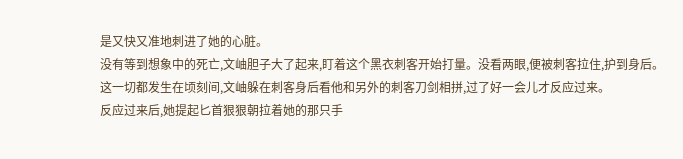是又快又准地刺进了她的心脏。
没有等到想象中的死亡,文岫胆子大了起来,盯着这个黑衣刺客开始打量。没看两眼,便被刺客拉住,护到身后。
这一切都发生在顷刻间,文岫躲在刺客身后看他和另外的刺客刀剑相拼,过了好一会儿才反应过来。
反应过来后,她提起匕首狠狠朝拉着她的那只手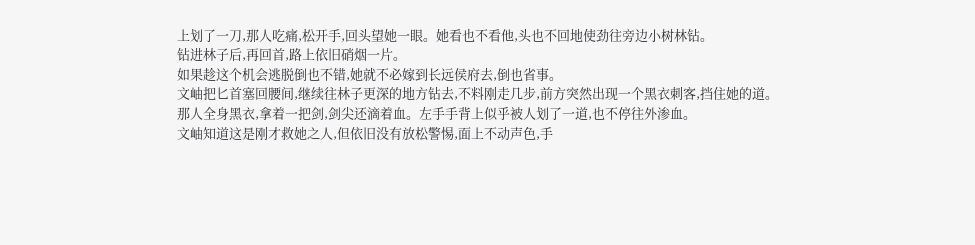上划了一刀,那人吃痛,松开手,回头望她一眼。她看也不看他,头也不回地使劲往旁边小树林钻。
钻进林子后,再回首,路上依旧硝烟一片。
如果趁这个机会逃脱倒也不错,她就不必嫁到长远侯府去,倒也省事。
文岫把匕首塞回腰间,继续往林子更深的地方钻去,不料刚走几步,前方突然出现一个黑衣刺客,挡住她的道。
那人全身黑衣,拿着一把剑,剑尖还滴着血。左手手背上似乎被人划了一道,也不停往外渗血。
文岫知道这是刚才救她之人,但依旧没有放松警惕,面上不动声色,手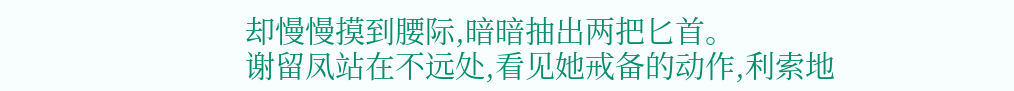却慢慢摸到腰际,暗暗抽出两把匕首。
谢留凤站在不远处,看见她戒备的动作,利索地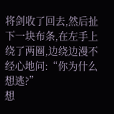将剑收了回去,然后扯下一块布条,在左手上绕了两圈,边绕边漫不经心地问:“你为什么想逃?”
想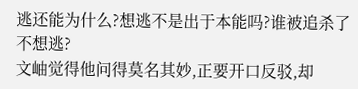逃还能为什么?想逃不是出于本能吗?谁被追杀了不想逃?
文岫觉得他问得莫名其妙,正要开口反驳,却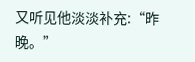又听见他淡淡补充:“昨晚。”